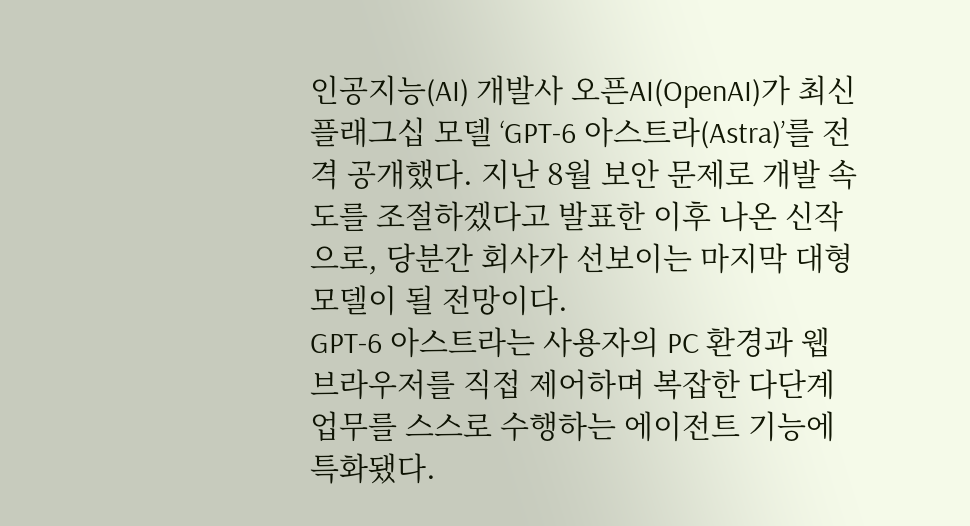인공지능(AI) 개발사 오픈AI(OpenAI)가 최신 플래그십 모델 ‘GPT-6 아스트라(Astra)’를 전격 공개했다. 지난 8월 보안 문제로 개발 속도를 조절하겠다고 발표한 이후 나온 신작으로, 당분간 회사가 선보이는 마지막 대형 모델이 될 전망이다.
GPT-6 아스트라는 사용자의 PC 환경과 웹 브라우저를 직접 제어하며 복잡한 다단계 업무를 스스로 수행하는 에이전트 기능에 특화됐다.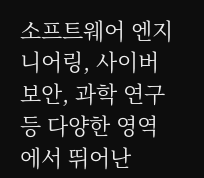소프트웨어 엔지니어링, 사이버 보안, 과학 연구 등 다양한 영역에서 뛰어난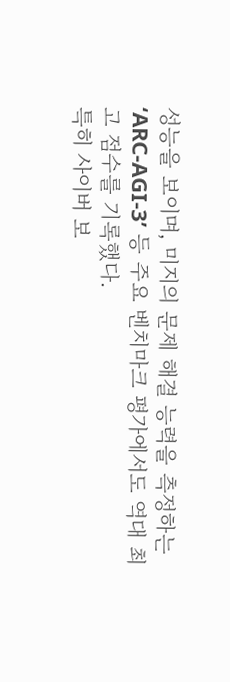성능을 보이며, 미지의 문제 해결 능력을 측정하는 ‘ARC-AGI-3’ 등 주요 벤치마크 평가에서도 역대 최고 점수를 기록했다.
특히 사이버 보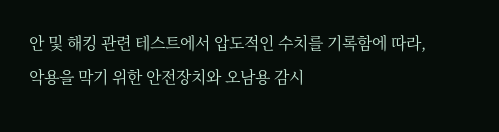안 및 해킹 관련 테스트에서 압도적인 수치를 기록함에 따라, 악용을 막기 위한 안전장치와 오남용 감시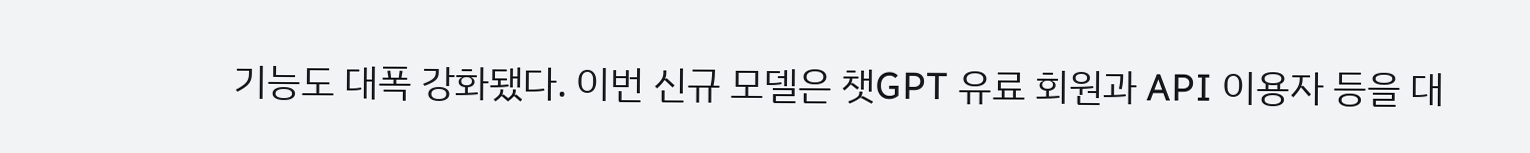기능도 대폭 강화됐다. 이번 신규 모델은 챗GPT 유료 회원과 API 이용자 등을 대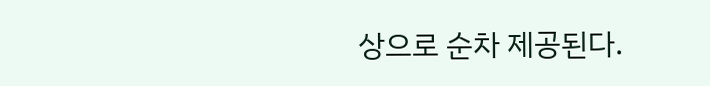상으로 순차 제공된다.